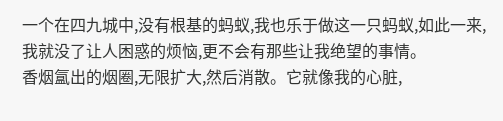一个在四九城中,没有根基的蚂蚁,我也乐于做这一只蚂蚁,如此一来,我就没了让人困惑的烦恼,更不会有那些让我绝望的事情。
香烟氲出的烟圈,无限扩大,然后消散。它就像我的心脏,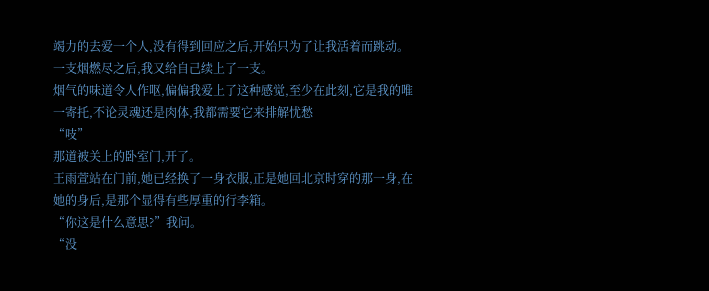竭力的去爱一个人,没有得到回应之后,开始只为了让我活着而跳动。
一支烟燃尽之后,我又给自己续上了一支。
烟气的味道令人作呕,偏偏我爱上了这种感觉,至少在此刻,它是我的唯一寄托,不论灵魂还是肉体,我都需要它来排解忧愁
“吱”
那道被关上的卧室门,开了。
王雨萱站在门前,她已经换了一身衣服,正是她回北京时穿的那一身,在她的身后,是那个显得有些厚重的行李箱。
“你这是什么意思?”我问。
“没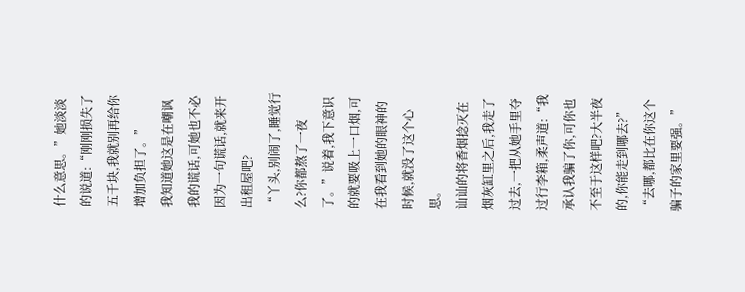什么意思。”她淡淡的说道:“刚刚损失了五千块,我就别再给你增加负担了。”
我知道她这是在嘲讽我的谎话,可她也不必因为一句谎话,就来开出租屋吧?
“丫头,别闹了,睡觉行么?你都熬了一夜了。”说着,我下意识的就要吸上一口烟,可在我看到她的眼神的时候,就没了这个心思。
讪讪的将香烟捻灭在烟灰缸里之后,我走了过去,一把从她手里夺过行李箱,柔声道:“我承认我骗了你,可你也不至于这样吧?大半夜的,你能走到哪去?”
“去哪,都比在你这个骗子的家里要强。”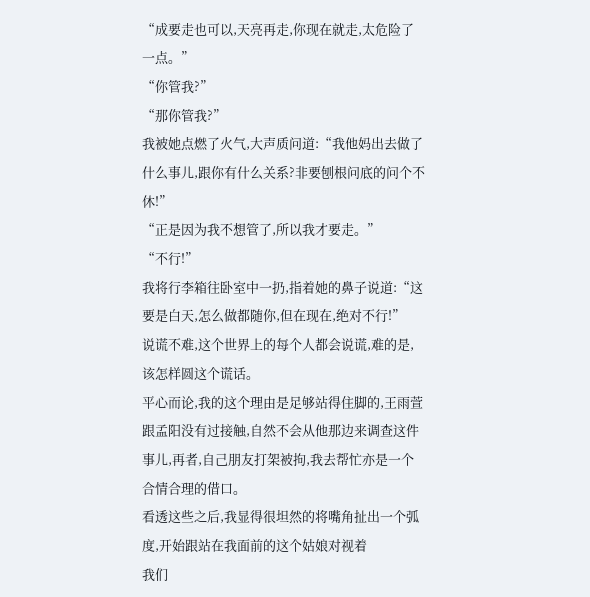“成要走也可以,天亮再走,你现在就走,太危险了一点。”
“你管我?”
“那你管我?”
我被她点燃了火气,大声质问道:“我他妈出去做了什么事儿,跟你有什么关系?非要刨根问底的问个不休!”
“正是因为我不想管了,所以我才要走。”
“不行!”
我将行李箱往卧室中一扔,指着她的鼻子说道:“这要是白天,怎么做都随你,但在现在,绝对不行!”
说谎不难,这个世界上的每个人都会说谎,难的是,该怎样圆这个谎话。
平心而论,我的这个理由是足够站得住脚的,王雨萱跟孟阳没有过接触,自然不会从他那边来调查这件事儿,再者,自己朋友打架被拘,我去帮忙亦是一个合情合理的借口。
看透这些之后,我显得很坦然的将嘴角扯出一个弧度,开始跟站在我面前的这个姑娘对视着
我们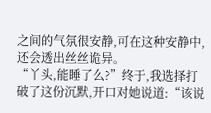之间的气氛很安静,可在这种安静中,还会透出丝丝诡异。
“丫头,能睡了么?”终于,我选择打破了这份沉默,开口对她说道:“该说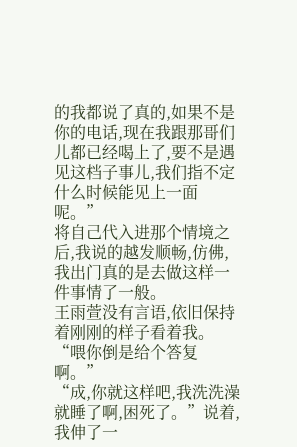的我都说了真的,如果不是你的电话,现在我跟那哥们儿都已经喝上了,要不是遇见这档子事儿,我们指不定什么时候能见上一面呢。”
将自己代入进那个情境之后,我说的越发顺畅,仿佛,我出门真的是去做这样一件事情了一般。
王雨萱没有言语,依旧保持着刚刚的样子看着我。
“喂你倒是给个答复啊。”
“成,你就这样吧,我洗洗澡就睡了啊,困死了。”说着,我伸了一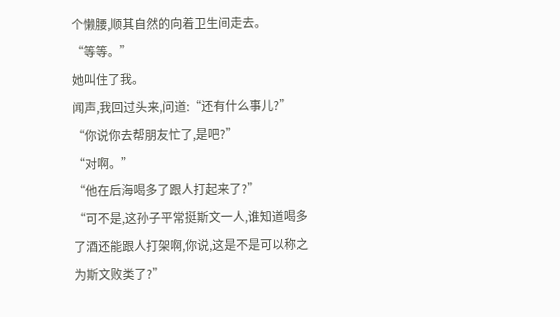个懒腰,顺其自然的向着卫生间走去。
“等等。”
她叫住了我。
闻声,我回过头来,问道:“还有什么事儿?”
“你说你去帮朋友忙了,是吧?”
“对啊。”
“他在后海喝多了跟人打起来了?”
“可不是,这孙子平常挺斯文一人,谁知道喝多了酒还能跟人打架啊,你说,这是不是可以称之为斯文败类了?”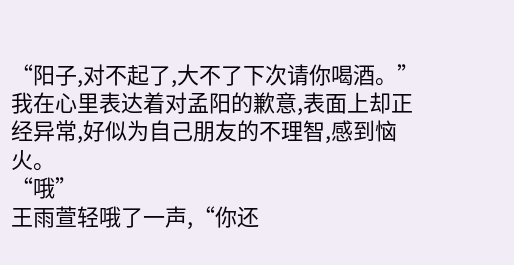“阳子,对不起了,大不了下次请你喝酒。”我在心里表达着对孟阳的歉意,表面上却正经异常,好似为自己朋友的不理智,感到恼火。
“哦”
王雨萱轻哦了一声,“你还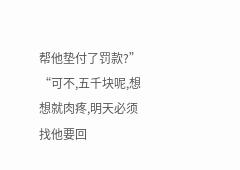帮他垫付了罚款?”
“可不,五千块呢,想想就肉疼,明天必须找他要回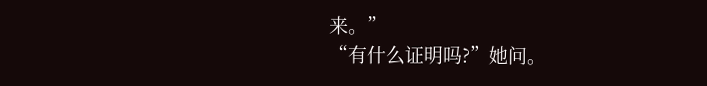来。”
“有什么证明吗?”她问。